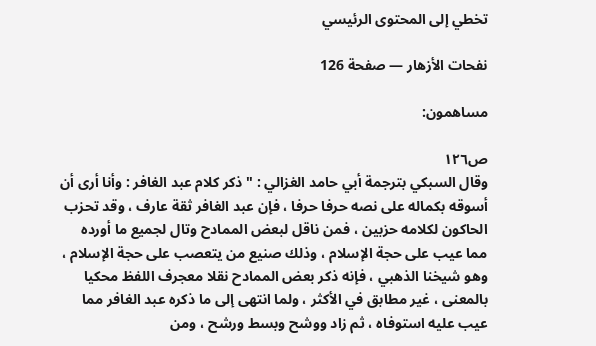تخطي إلى المحتوى الرئيسي

نفحات الأزهار — صفحة 126

مساهمون:

ص١٢٦
وقال السبكي بترجمة أبي حامد الغزالي : " ذكر كلام عبد الغافر : وأنا أرى أن أسوقه بكماله على نصه حرفا حرفا ، فإن عبد الغافر ثقة عارف ، وقد تحزب الحاكون لكلامه حزبين ، فمن ناقل لبعض الممادح وتال لجميع ما أورده مما عيب على حجة الإسلام ، وذلك صنيع من يتعصب على حجة الإسلام ، وهو شيخنا الذهبي ، فإنه ذكر بعض الممادح نقلا معجرف اللفظ محكيا بالمعنى ، غير مطابق في الأكثر ، ولما انتهى إلى ما ذكره عبد الغافر مما عيب عليه استوفاه ، ثم زاد ووشح وبسط ورشح ، ومن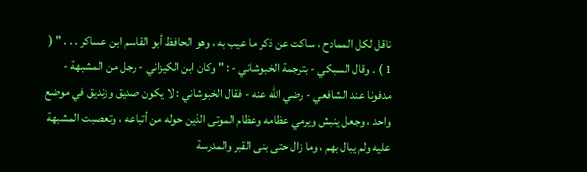ناقل لكل الممادح ، ساكت عن ذكر ما عيب به ، وهو الحافظ أبو القاسم ابن عساكر . . . " ( 1 ) . وقال السبكي - بترجمة الخبوشاني - : " وكان ابن الكيزاني - رجل من المشبهة - مدفونا عند الشافعي - رضي الله عنه - فقال الخبوشاني : لا يكون صديق وزنديق في موضع واحد ، وجعل ينبش ويرمي عظامه وعظام الموتى الذين حوله من أتباعه ، وتعصبت المشبهة عليه ولم يبال بهم ، وما زال حتى بنى القبر والمدرسة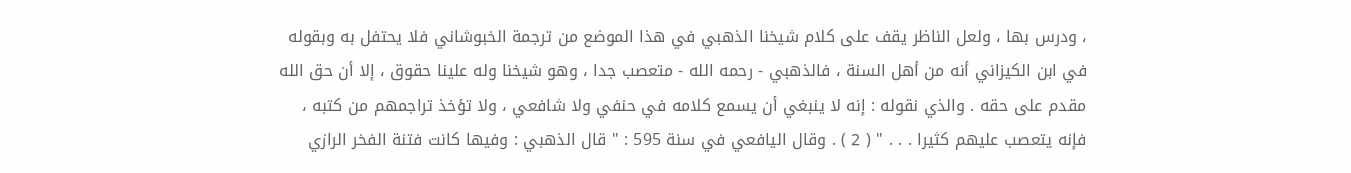، ودرس بها ، ولعل الناظر يقف على كلام شيخنا الذهبي في هذا الموضع من ترجمة الخبوشاني فلا يحتفل به وبقوله في ابن الكيزاني أنه من أهل السنة ، فالذهبي - رحمه الله - متعصب جدا ، وهو شيخنا وله علينا حقوق ، إلا أن حق الله مقدم على حقه . والذي نقوله : إنه لا ينبغي أن يسمع كلامه في حنفي ولا شافعي ، ولا تؤخذ تراجمهم من كتبه ، فإنه يتعصب عليهم كثيرا . . . " ( 2 ) . وقال اليافعي في سنة 595 : " قال الذهبي : وفيها كانت فتنة الفخر الرازي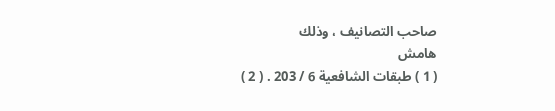صاحب التصانيف ، وذلك
هامش
( 1 ) طبقات الشافعية 6 / 203 . ( 2 )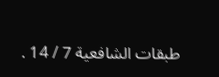طبقات الشافعية 7 / 14 .